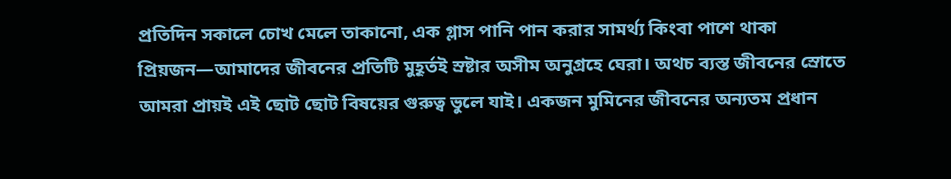প্রতিদিন সকালে চোখ মেলে তাকানো, এক গ্লাস পানি পান করার সামর্থ্য কিংবা পাশে থাকা প্রিয়জন—আমাদের জীবনের প্রতিটি মুহূর্তই স্রষ্টার অসীম অনুগ্রহে ঘেরা। অথচ ব্যস্ত জীবনের স্রোতে আমরা প্রায়ই এই ছোট ছোট বিষয়ের গুরুত্ব ভুলে যাই। একজন মুমিনের জীবনের অন্যতম প্রধান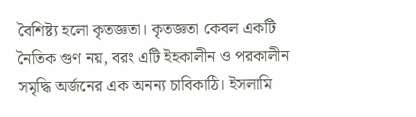বৈশিষ্ট্য হলো কৃতজ্ঞতা। কৃতজ্ঞতা কেবল একটি নৈতিক গুণ নয়, বরং এটি ইহকালীন ও পরকালীন সমৃদ্ধি অর্জনের এক অনন্য চাবিকাঠি। ইসলামি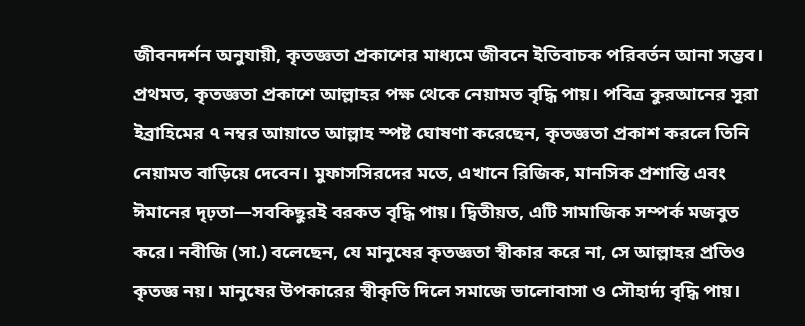জীবনদর্শন অনুযায়ী, কৃতজ্ঞতা প্রকাশের মাধ্যমে জীবনে ইতিবাচক পরিবর্তন আনা সম্ভব।
প্রথমত, কৃতজ্ঞতা প্রকাশে আল্লাহর পক্ষ থেকে নেয়ামত বৃদ্ধি পায়। পবিত্র কুরআনের সূরা ইব্রাহিমের ৭ নম্বর আয়াতে আল্লাহ স্পষ্ট ঘোষণা করেছেন, কৃতজ্ঞতা প্রকাশ করলে তিনি নেয়ামত বাড়িয়ে দেবেন। মুফাসসিরদের মতে, এখানে রিজিক, মানসিক প্রশান্তি এবং ঈমানের দৃঢ়তা—সবকিছুরই বরকত বৃদ্ধি পায়। দ্বিতীয়ত, এটি সামাজিক সম্পর্ক মজবুত করে। নবীজি (সা.) বলেছেন, যে মানুষের কৃতজ্ঞতা স্বীকার করে না, সে আল্লাহর প্রতিও কৃতজ্ঞ নয়। মানুষের উপকারের স্বীকৃতি দিলে সমাজে ভালোবাসা ও সৌহার্দ্য বৃদ্ধি পায়।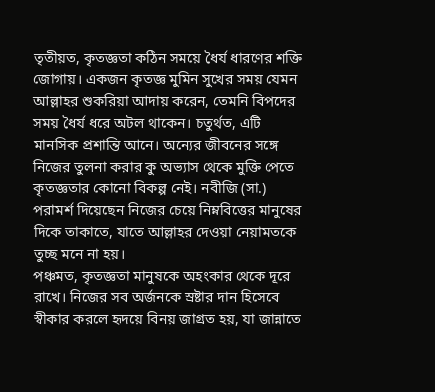তৃতীয়ত, কৃতজ্ঞতা কঠিন সময়ে ধৈর্য ধারণের শক্তি জোগায়। একজন কৃতজ্ঞ মুমিন সুখের সময় যেমন আল্লাহর শুকরিয়া আদায় করেন, তেমনি বিপদের সময় ধৈর্য ধরে অটল থাকেন। চতুর্থত, এটি মানসিক প্রশান্তি আনে। অন্যের জীবনের সঙ্গে নিজের তুলনা করার কু অভ্যাস থেকে মুক্তি পেতে কৃতজ্ঞতার কোনো বিকল্প নেই। নবীজি (সা.) পরামর্শ দিয়েছেন নিজের চেয়ে নিম্নবিত্তের মানুষের দিকে তাকাতে, যাতে আল্লাহর দেওয়া নেয়ামতকে তুচ্ছ মনে না হয়।
পঞ্চমত, কৃতজ্ঞতা মানুষকে অহংকার থেকে দূরে রাখে। নিজের সব অর্জনকে স্রষ্টার দান হিসেবে স্বীকার করলে হৃদয়ে বিনয় জাগ্রত হয়, যা জান্নাতে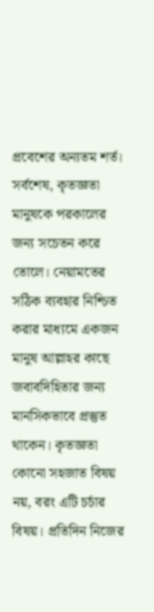প্রবেশের অন্যতম শর্ত। সর্বশেষ, কৃতজ্ঞতা মানুষকে পরকালের জন্য সচেতন করে তোলে। নেয়ামতের সঠিক ব্যবহার নিশ্চিত করার মাধ্যমে একজন মানুষ আল্লাহর কাছে জবাবদিহিতার জন্য মানসিকভাবে প্রস্তুত থাকেন। কৃতজ্ঞতা কোনো সহজাত বিষয় নয়, বরং এটি চর্চার বিষয়। প্রতিদিন নিজের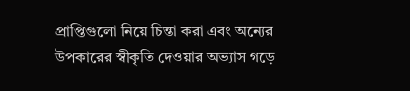প্রাপ্তিগুলো নিয়ে চিন্তা করা এবং অন্যের উপকারের স্বীকৃতি দেওয়ার অভ্যাস গড়ে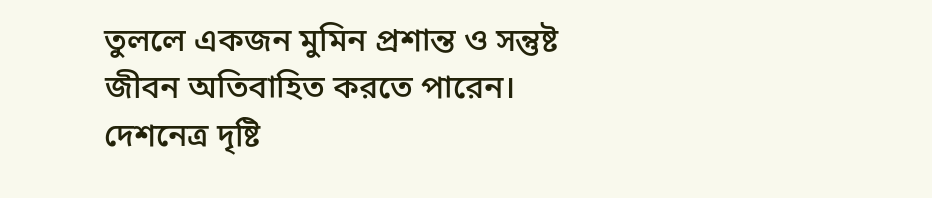তুললে একজন মুমিন প্রশান্ত ও সন্তুষ্ট জীবন অতিবাহিত করতে পারেন।
দেশনেত্র দৃষ্টি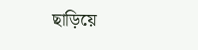ছাড়িয়ে